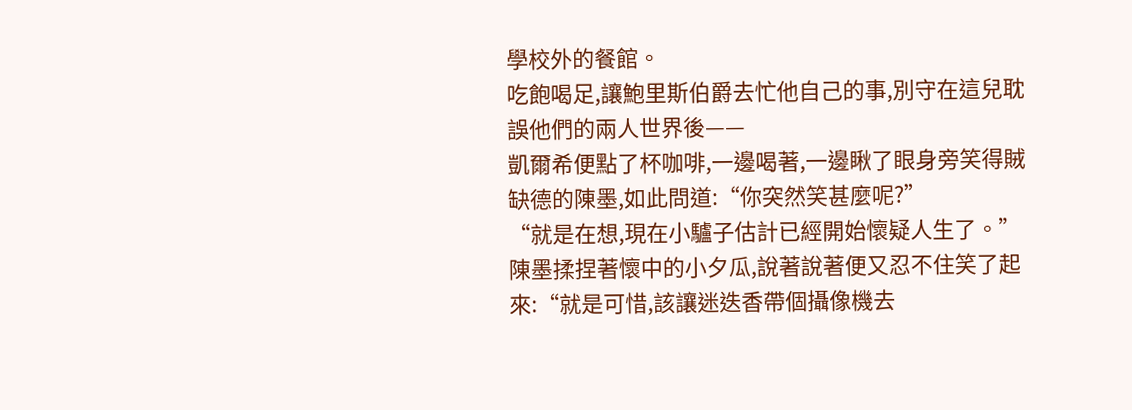學校外的餐館。
吃飽喝足,讓鮑里斯伯爵去忙他自己的事,別守在這兒耽誤他們的兩人世界後——
凱爾希便點了杯咖啡,一邊喝著,一邊瞅了眼身旁笑得賊缺德的陳墨,如此問道:“你突然笑甚麼呢?”
“就是在想,現在小驢子估計已經開始懷疑人生了。”
陳墨揉捏著懷中的小夕瓜,說著說著便又忍不住笑了起來:“就是可惜,該讓迷迭香帶個攝像機去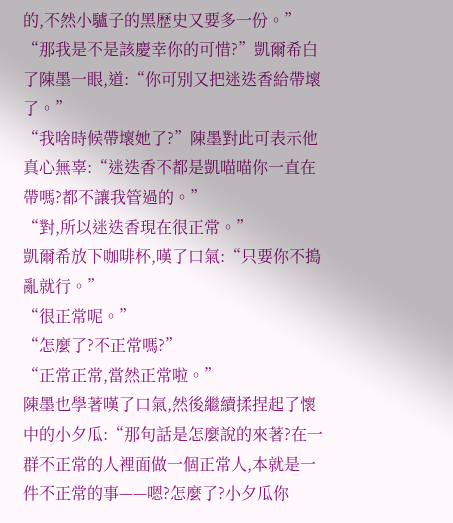的,不然小驢子的黑歷史又要多一份。”
“那我是不是該慶幸你的可惜?”凱爾希白了陳墨一眼,道:“你可別又把迷迭香給帶壞了。”
“我啥時候帶壞她了?”陳墨對此可表示他真心無辜:“迷迭香不都是凱喵喵你一直在帶嗎?都不讓我管過的。”
“對,所以迷迭香現在很正常。”
凱爾希放下咖啡杯,嘆了口氣:“只要你不搗亂就行。”
“很正常呢。”
“怎麼了?不正常嗎?”
“正常正常,當然正常啦。”
陳墨也學著嘆了口氣,然後繼續揉捏起了懷中的小夕瓜:“那句話是怎麼說的來著?在一群不正常的人裡面做一個正常人,本就是一件不正常的事——嗯?怎麼了?小夕瓜你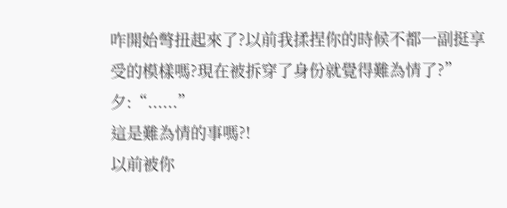咋開始彆扭起來了?以前我揉捏你的時候不都一副挺享受的模樣嗎?現在被拆穿了身份就覺得難為情了?”
夕:“......”
這是難為情的事嗎?!
以前被你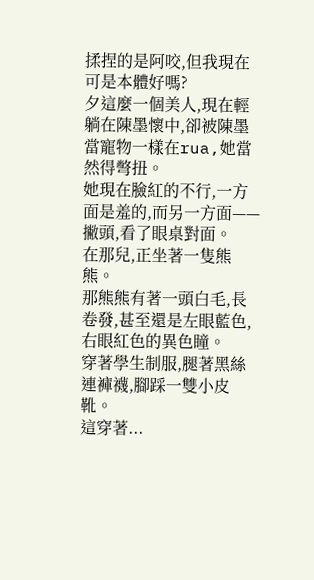揉捏的是阿咬,但我現在可是本體好嗎?
夕這麼一個美人,現在輕躺在陳墨懷中,卻被陳墨當寵物一樣在rua,她當然得彆扭。
她現在臉紅的不行,一方面是羞的,而另一方面——
撇頭,看了眼桌對面。
在那兒,正坐著一隻熊熊。
那熊熊有著一頭白毛,長卷發,甚至還是左眼藍色,右眼紅色的異色瞳。
穿著學生制服,腿著黑絲連褲襪,腳踩一雙小皮靴。
這穿著...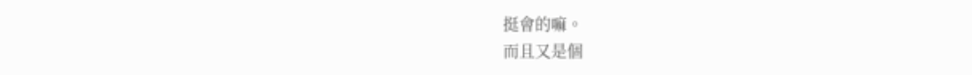挺會的嘛。
而且又是個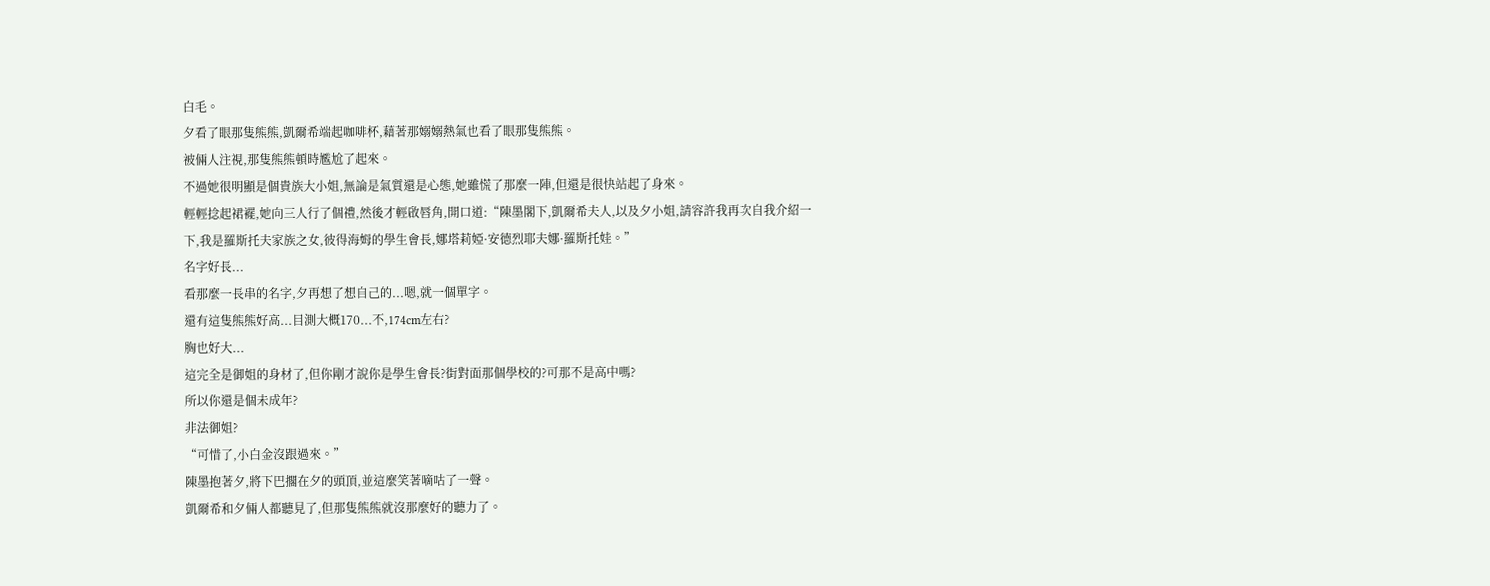白毛。
夕看了眼那隻熊熊,凱爾希端起咖啡杯,藉著那嫋嫋熱氣也看了眼那隻熊熊。
被倆人注視,那隻熊熊頓時尷尬了起來。
不過她很明顯是個貴族大小姐,無論是氣質還是心態,她雖慌了那麼一陣,但還是很快站起了身來。
輕輕捻起裙襬,她向三人行了個禮,然後才輕啟唇角,開口道:“陳墨閣下,凱爾希夫人,以及夕小姐,請容許我再次自我介紹一下,我是羅斯托夫家族之女,彼得海姆的學生會長,娜塔莉婭·安德烈耶夫娜·羅斯托娃。”
名字好長...
看那麼一長串的名字,夕再想了想自己的...嗯,就一個單字。
還有這隻熊熊好高...目測大概170...不,174cm左右?
胸也好大...
這完全是御姐的身材了,但你剛才說你是學生會長?街對面那個學校的?可那不是高中嗎?
所以你還是個未成年?
非法御姐?
“可惜了,小白金沒跟過來。”
陳墨抱著夕,將下巴擱在夕的頭頂,並這麼笑著嘀咕了一聲。
凱爾希和夕倆人都聽見了,但那隻熊熊就沒那麼好的聽力了。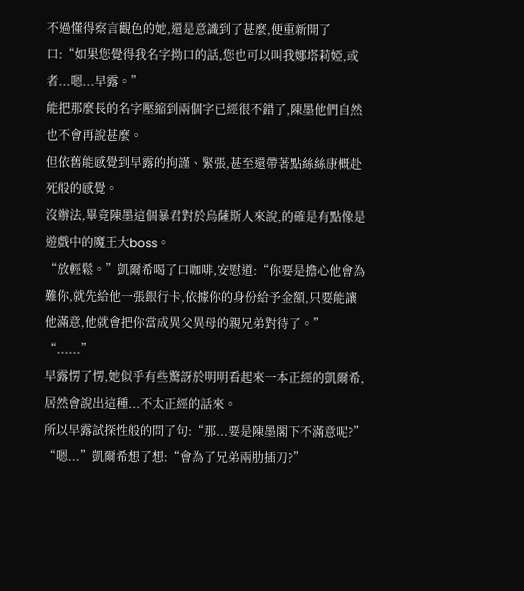不過懂得察言觀色的她,還是意識到了甚麼,便重新開了口:“如果您覺得我名字拗口的話,您也可以叫我娜塔莉婭,或者...嗯...早露。”
能把那麼長的名字壓縮到兩個字已經很不錯了,陳墨他們自然也不會再說甚麼。
但依舊能感覺到早露的拘謹、緊張,甚至還帶著點絲絲康概赴死般的感覺。
沒辦法,畢竟陳墨這個暴君對於烏薩斯人來說,的確是有點像是遊戲中的魔王大boss。
“放輕鬆。”凱爾希喝了口咖啡,安慰道:“你要是擔心他會為難你,就先給他一張銀行卡,依據你的身份給予金額,只要能讓他滿意,他就會把你當成異父異母的親兄弟對待了。”
“......”
早露愣了愣,她似乎有些驚訝於明明看起來一本正經的凱爾希,居然會說出這種...不太正經的話來。
所以早露試探性般的問了句:“那...要是陳墨閣下不滿意呢?”
“嗯...”凱爾希想了想:“會為了兄弟兩肋插刀?”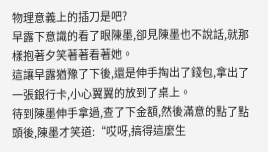物理意義上的插刀是吧?
早露下意識的看了眼陳墨,卻見陳墨也不說話,就那樣抱著夕笑著著看著她。
這讓早露猶豫了下後,還是伸手掏出了錢包,拿出了一張銀行卡,小心翼翼的放到了桌上。
待到陳墨伸手拿過,查了下金額,然後滿意的點了點頭後,陳墨才笑道:“哎呀,搞得這麼生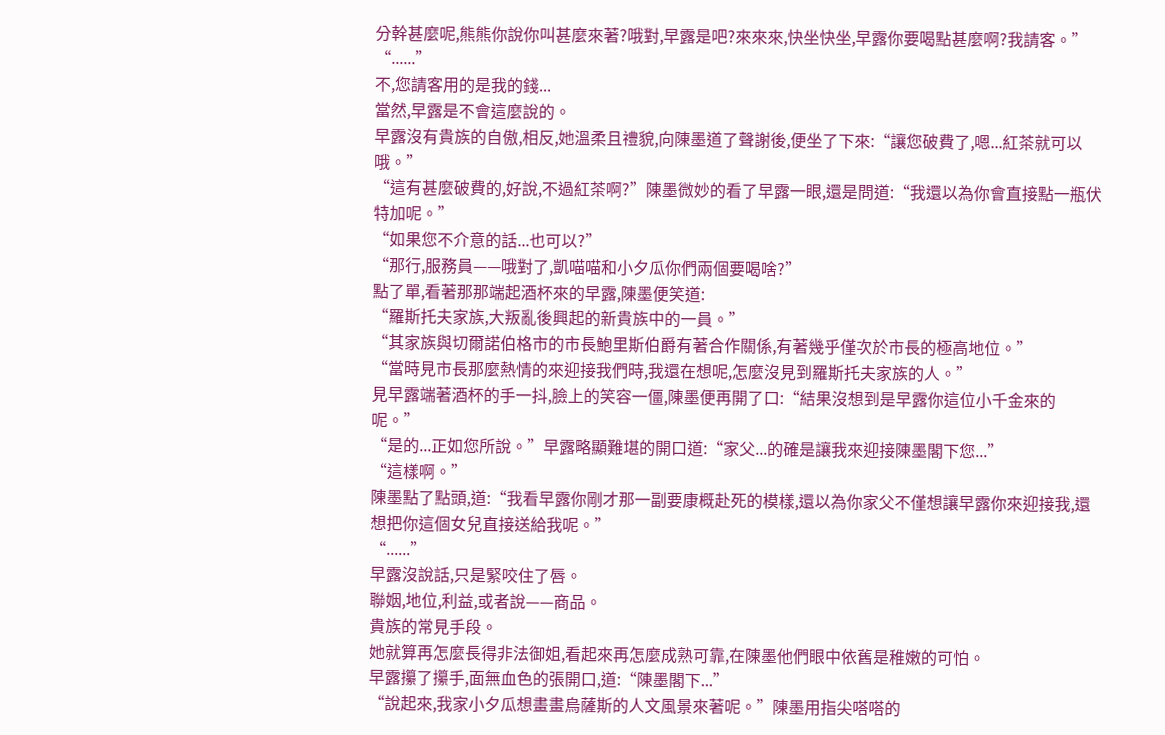分幹甚麼呢,熊熊你說你叫甚麼來著?哦對,早露是吧?來來來,快坐快坐,早露你要喝點甚麼啊?我請客。”
“......”
不,您請客用的是我的錢...
當然,早露是不會這麼說的。
早露沒有貴族的自傲,相反,她溫柔且禮貌,向陳墨道了聲謝後,便坐了下來:“讓您破費了,嗯...紅茶就可以哦。”
“這有甚麼破費的,好說,不過紅茶啊?”陳墨微妙的看了早露一眼,還是問道:“我還以為你會直接點一瓶伏特加呢。”
“如果您不介意的話...也可以?”
“那行,服務員——哦對了,凱喵喵和小夕瓜你們兩個要喝啥?”
點了單,看著那那端起酒杯來的早露,陳墨便笑道:
“羅斯托夫家族,大叛亂後興起的新貴族中的一員。”
“其家族與切爾諾伯格市的市長鮑里斯伯爵有著合作關係,有著幾乎僅次於市長的極高地位。”
“當時見市長那麼熱情的來迎接我們時,我還在想呢,怎麼沒見到羅斯托夫家族的人。”
見早露端著酒杯的手一抖,臉上的笑容一僵,陳墨便再開了口:“結果沒想到是早露你這位小千金來的呢。”
“是的...正如您所說。”早露略顯難堪的開口道:“家父...的確是讓我來迎接陳墨閣下您...”
“這樣啊。”
陳墨點了點頭,道:“我看早露你剛才那一副要康概赴死的模樣,還以為你家父不僅想讓早露你來迎接我,還想把你這個女兒直接送給我呢。”
“......”
早露沒說話,只是緊咬住了唇。
聯姻,地位,利益,或者說——商品。
貴族的常見手段。
她就算再怎麼長得非法御姐,看起來再怎麼成熟可靠,在陳墨他們眼中依舊是稚嫩的可怕。
早露攥了攥手,面無血色的張開口,道:“陳墨閣下...”
“說起來,我家小夕瓜想畫畫烏薩斯的人文風景來著呢。”陳墨用指尖嗒嗒的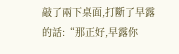敲了兩下桌面,打斷了早露的話:“那正好,早露你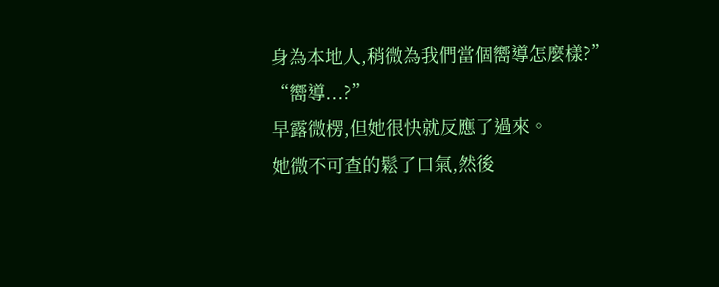身為本地人,稍微為我們當個嚮導怎麼樣?”
“嚮導...?”
早露微楞,但她很快就反應了過來。
她微不可查的鬆了口氣,然後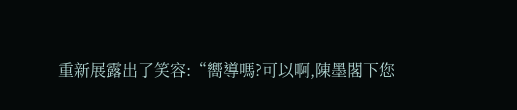重新展露出了笑容:“嚮導嗎?可以啊,陳墨閣下您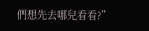們想先去哪兒看看?”